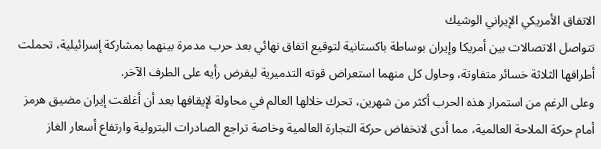الاتفاق الأمريكي الإيراني الوشيك
تتواصل الاتصالات بين أمريكا وإيران بوساطة باكستانية لتوقيع اتفاق نهائي بعد حرب مدمرة بينهما بمشاركة إسرائيلية، تحملت أطرافها الثلاثة خسائر متفاوتة، وحاول كل منهما استعراض قوته التدميرية ليفرض رأيه على الطرف الآخر.
وعلى الرغم من استمرار هذه الحرب أكثر من شهرين، تحرك خلالها العالم في محاولة لإيقافها بعد أن أغلقت إيران مضيق هرمز أمام حركة الملاحة العالمية، مما أدى لانخفاض حركة التجارة العالمية وخاصة تراجع الصادرات البترولية وارتفاع أسعار الغاز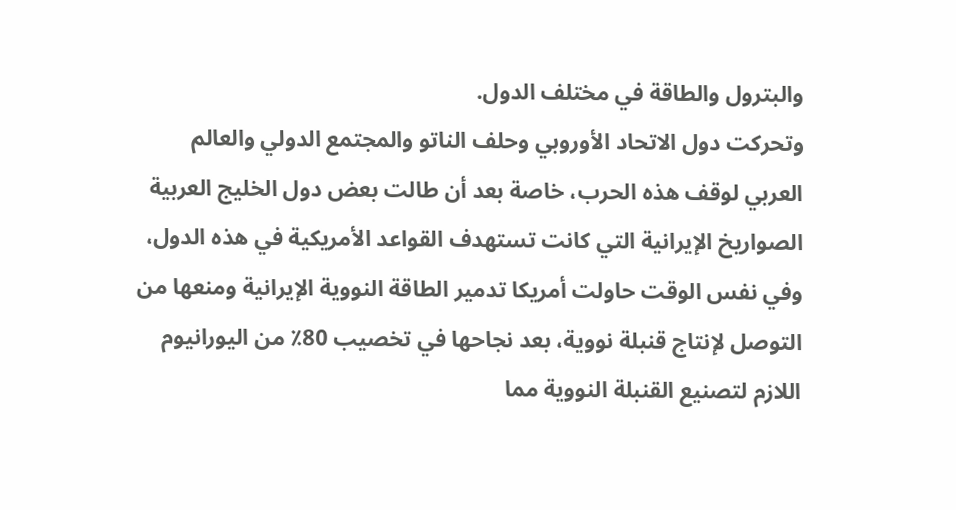والبترول والطاقة في مختلف الدول.
وتحركت دول الاتحاد الأوروبي وحلف الناتو والمجتمع الدولي والعالم العربي لوقف هذه الحرب، خاصة بعد أن طالت بعض دول الخليج العربية الصواريخ الإيرانية التي كانت تستهدف القواعد الأمريكية في هذه الدول، وفي نفس الوقت حاولت أمريكا تدمير الطاقة النووية الإيرانية ومنعها من التوصل لإنتاج قنبلة نووية، بعد نجاحها في تخصيب 80٪ من اليورانيوم اللازم لتصنيع القنبلة النووية مما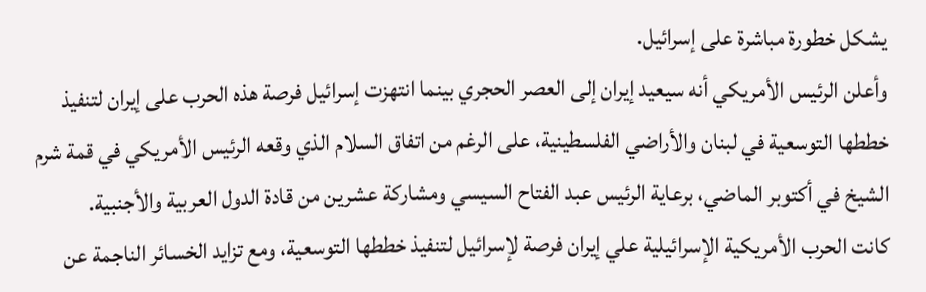يشكل خطورة مباشرة على إسرائيل.
وأعلن الرئيس الأمريكي أنه سيعيد إيران إلى العصر الحجري بينما انتهزت إسرائيل فرصة هذه الحرب على إيران لتنفيذ خططها التوسعية في لبنان والأراضي الفلسطينية، على الرغم من اتفاق السلام الذي وقعه الرئيس الأمريكي في قمة شرم الشيخ في أكتوبر الماضي، برعاية الرئيس عبد الفتاح السيسي ومشاركة عشرين من قادة الدول العربية والأجنبية.
كانت الحرب الأمريكية الإسرائيلية علي إيران فرصة لإسرائيل لتنفيذ خططها التوسعية، ومع تزايد الخسائر الناجمة عن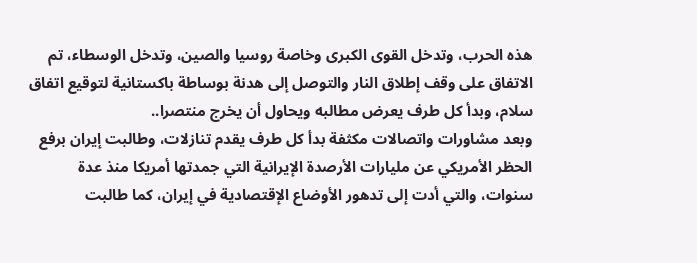هذه الحرب، وتدخل القوى الكبرى وخاصة روسيا والصين، وتدخل الوسطاء، تم الاتفاق على وقف إطلاق النار والتوصل إلى هدنة بوساطة باكستانية لتوقيع اتفاق سلام، وبدأ كل طرف يعرض مطالبه ويحاول أن يخرج منتصرا..
وبعد مشاورات واتصالات مكثفة بدأ كل طرف يقدم تنازلات، وطالبت إيران برفع الحظر الأمريكي عن مليارات الأرصدة الإيرانية التي جمدتها أمريكا منذ عدة سنوات، والتي أدت إلى تدهور الأوضاع الإقتصادية في إيران، كما طالبت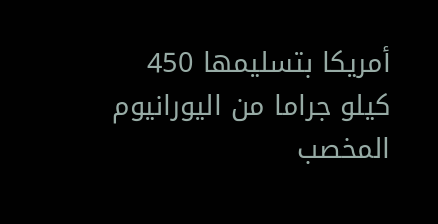أمريكا بتسليمها 450 كيلو جراما من اليورانيوم المخصب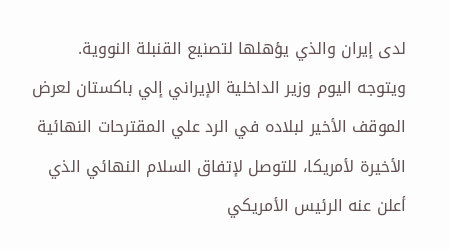لدى إيران والذي يؤهلها لتصنيع القنبلة النووية.
ويتوجه اليوم وزير الداخلية الإيراني إلي باكستان لعرض الموقف الأخير لبلاده في الرد علي المقترحات النهائية الأخيرة لأمريكا، للتوصل لإتفاق السلام النهائي الذي أعلن عنه الرئيس الأمريكي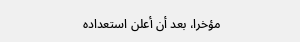مؤخرا، بعد أن أعلن استعداده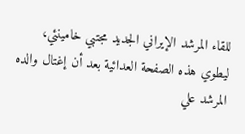للقاء المرشد الإيراني الجديد مجتبي خامينئي، ليطوي هذه الصفحة العدائية بعد أن إغتال والده المرشد علي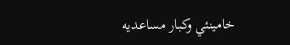خامينئي وكبار مساعديه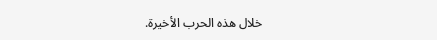خلال هذه الحرب الأخيرة.